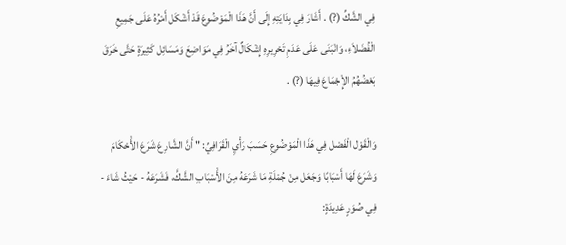فِي الشَّكِّ (?) . أَشَارَ فِي بِدَايَتِهِ إِلَى أَنَّ هَذَا الْمَوْضُوعَ قَدْ أَشْكَل أَمْرُهُ عَلَى جَمِيعِ الْفُضَلاَءِ، وَانْبَنَى عَلَى عَدَمِ تَحْرِيرِهِ إِشْكَالٌ آخَرُ فِي مَوَاضِعَ وَمَسَائِل كَثِيرَةٍ حَتَّى خَرَقَ بَعْضُهُمُ الإِْجْمَاعَ فِيهَا (?) .

وَالْقَوْل الْفَصْل فِي هَذَا الْمَوْضُوعِ حَسَبَ رَأْيِ الْقَرَافِيِّ: " أَنَّ الشَّارِعَ شَرَعَ الأَْحْكَامَ وَشَرَعَ لَهَا أَسْبَابًا وَجَعَل مِنْ جُمْلَةِ مَا شَرَعَهُ مِنَ الأَْسْبَابِ الشَّكَّ، فَشَرَعَهُ - حَيْثُ شَاءَ - فِي صُوَرٍ عَدِيدَةٍ: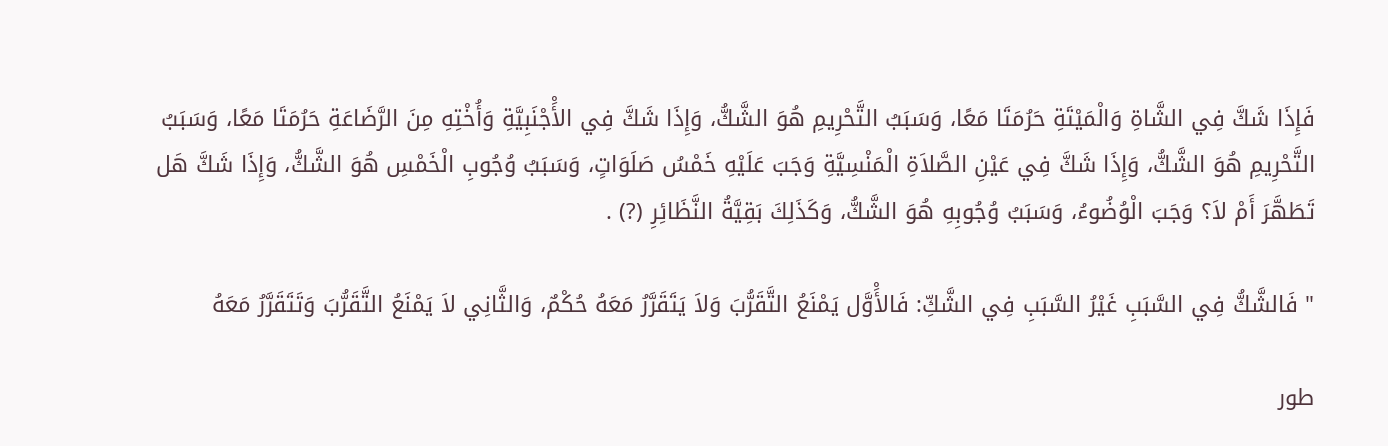فَإِذَا شَكَّ فِي الشَّاةِ وَالْمَيْتَةِ حَرُمَتَا مَعًا، وَسَبَبُ التَّحْرِيمِ هُوَ الشَّكُّ، وَإِذَا شَكَّ فِي الأَْجْنَبِيَّةِ وَأُخْتِهِ مِنَ الرَّضَاعَةِ حَرُمَتَا مَعًا، وَسَبَبُ التَّحْرِيمِ هُوَ الشَّكُّ، وَإِذَا شَكَّ فِي عَيْنِ الصَّلاَةِ الْمَنْسِيَّةِ وَجَبَ عَلَيْهِ خَمْسُ صَلَوَاتٍ، وَسَبَبُ وُجُوبِ الْخَمْسِ هُوَ الشَّكُّ، وَإِذَا شَكَّ هَل تَطَهَّرَ أَمْ لاَ؟ وَجَبَ الْوُضُوءُ، وَسَبَبُ وُجُوبِهِ هُوَ الشَّكُّ، وَكَذَلِكَ بَقِيَّةُ النَّظَائِرِ (?) .

" فَالشَّكُّ فِي السَّبَبِ غَيْرُ السَّبَبِ فِي الشَّكِّ: فَالأَْوَّل يَمْنَعُ التَّقَرُّبَ وَلاَ يَتَقَرَّرُ مَعَهُ حُكْمٌ، وَالثَّانِي لاَ يَمْنَعُ التَّقَرُّبَ وَتَتَقَرَّرُ مَعَهُ

طور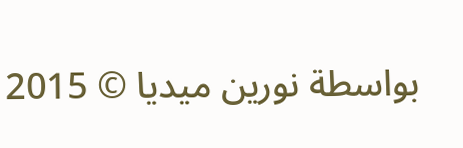بواسطة نورين ميديا © 2015